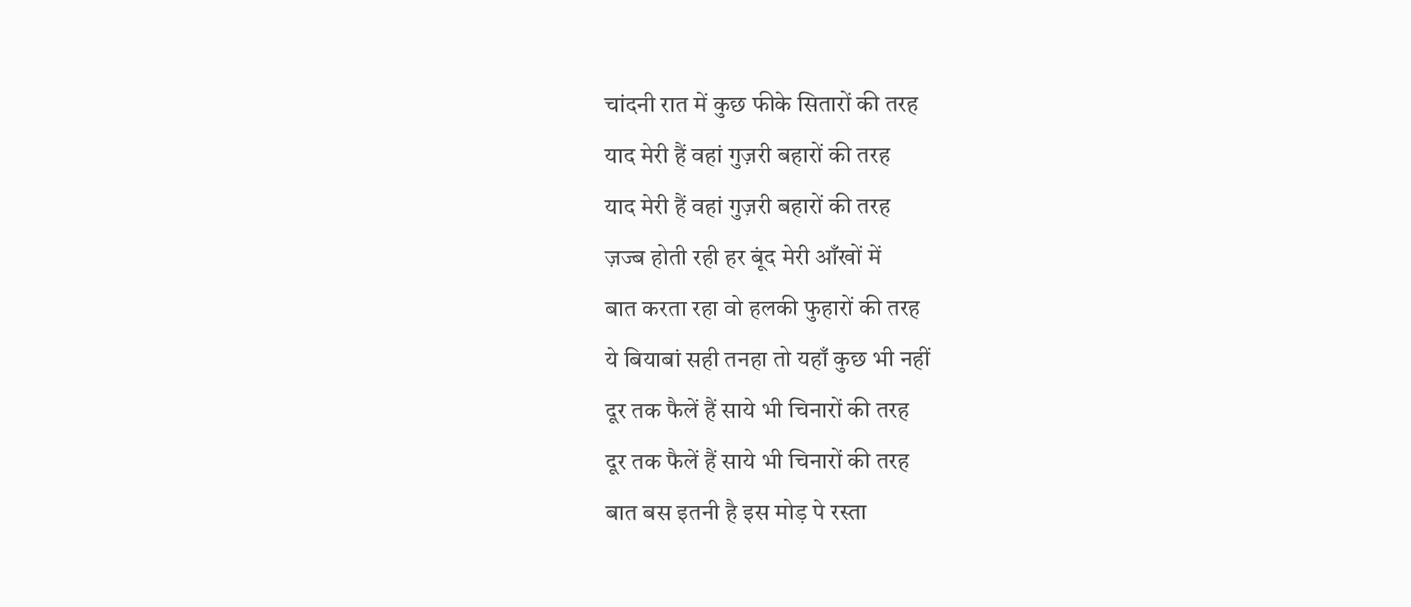चांदनी रात में कुछ फीके सितारों की तरह
याद मेरी हैं वहां गुज़री बहारों की तरह
याद मेरी हैं वहां गुज़री बहारों की तरह
ज़ज्ब होती रही हर बूंद मेरी आँखों में
बात करता रहा वो हलकी फुहारों की तरह
ये बियाबां सही तनहा तो यहाँ कुछ भी नहीं
दूर तक फैलें हैं साये भी चिनारों की तरह
दूर तक फैलें हैं साये भी चिनारों की तरह
बात बस इतनी है इस मोड़ पे रस्ता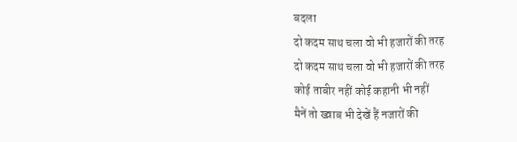बदला
दो कदम साथ चला वो भी हजारों की तरह
दो कदम साथ चला वो भी हजारों की तरह
कोई ताबीर नहीं कोई कहानी भी नहीं
मैनें तो ख्व़ाब भी देखें हैं नजारों की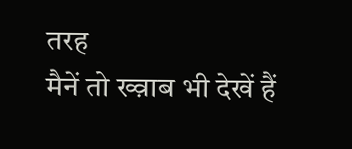तरह
मैनें तो ख्व़ाब भी देखें हैं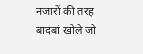नजारों की तरह
बादबां खोले जो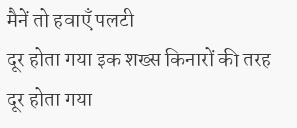मैनें तो हवाएँ पलटी
दूर होता गया इक शख्स किनारों की तरह
दूर होता गया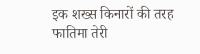इक शख्स किनारों की तरह
फातिमा तेरी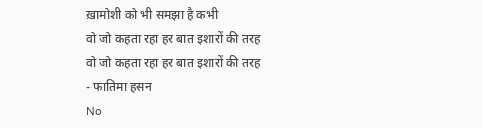ख़ामोशी को भी समझा है कभी
वो जो कहता रहा हर बात इशारों की तरह
वो जो कहता रहा हर बात इशारों की तरह
- फातिमा हसन
No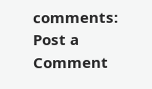comments:
Post a Comment